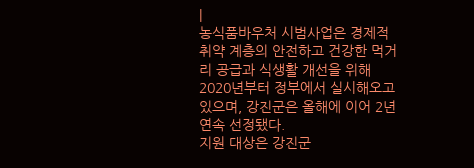|
농식품바우처 시범사업은 경제적 취약 계층의 안전하고 건강한 먹거리 공급과 식생활 개선을 위해 2020년부터 정부에서 실시해오고 있으며, 강진군은 올해에 이어 2년 연속 선정됐다.
지원 대상은 강진군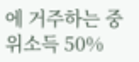에 거주하는 중위소득 50%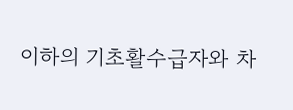이하의 기초활수급자와 차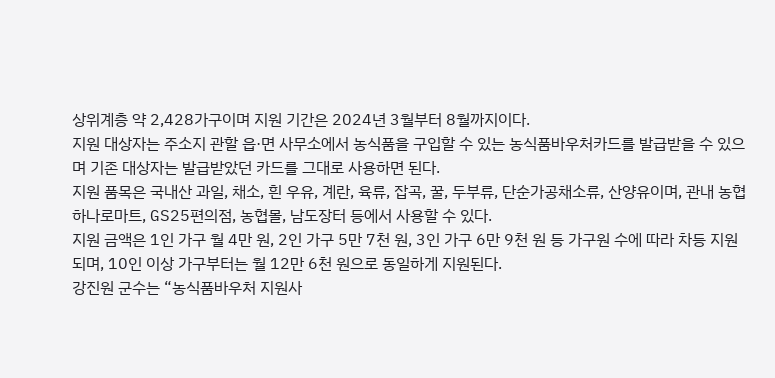상위계층 약 2,428가구이며 지원 기간은 2024년 3월부터 8월까지이다.
지원 대상자는 주소지 관할 읍·면 사무소에서 농식품을 구입할 수 있는 농식품바우처카드를 발급받을 수 있으며 기존 대상자는 발급받았던 카드를 그대로 사용하면 된다.
지원 품목은 국내산 과일, 채소, 흰 우유, 계란, 육류, 잡곡, 꿀, 두부류, 단순가공채소류, 산양유이며, 관내 농협하나로마트, GS25편의점, 농협몰, 남도장터 등에서 사용할 수 있다.
지원 금액은 1인 가구 월 4만 원, 2인 가구 5만 7천 원, 3인 가구 6만 9천 원 등 가구원 수에 따라 차등 지원되며, 10인 이상 가구부터는 월 12만 6천 원으로 동일하게 지원된다.
강진원 군수는 “농식품바우처 지원사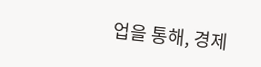업을 통해, 경제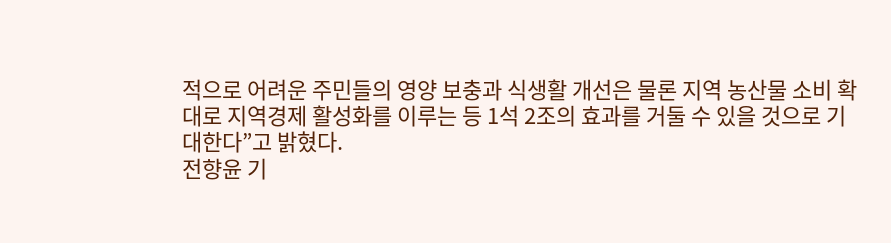적으로 어려운 주민들의 영양 보충과 식생활 개선은 물론 지역 농산물 소비 확대로 지역경제 활성화를 이루는 등 1석 2조의 효과를 거둘 수 있을 것으로 기대한다”고 밝혔다.
전향윤 기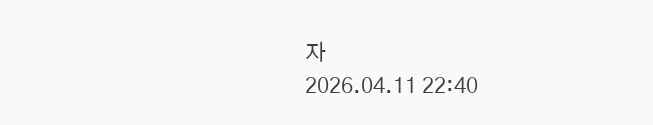자
2026.04.11 22:40